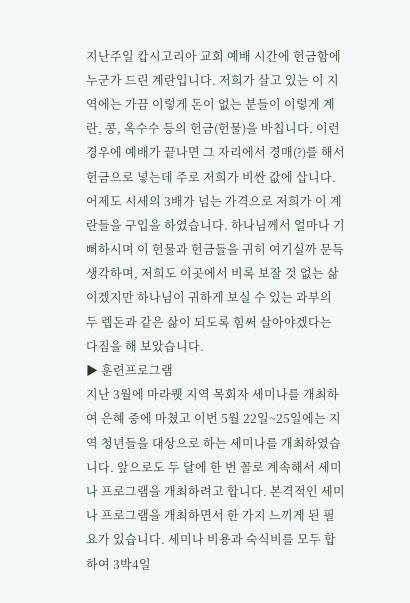지난주일 캅시고리아 교회 예배 시간에 헌금함에 누군가 드린 계란입니다. 저희가 살고 있는 이 지역에는 가끔 이렇게 돈이 없는 분들이 이렇게 계란, 콩, 옥수수 등의 헌금(헌물)을 바칩니다. 이런 경우에 예배가 끝나면 그 자리에서 경매(?)를 해서 헌금으로 넣는데 주로 저희가 비싼 값에 삽니다. 어제도 시세의 3배가 넘는 가격으로 저희가 이 계란들을 구입을 하였습니다. 하나님께서 얼마나 기뻐하시며 이 헌물과 헌금들을 귀히 여기실까 문득 생각하며, 저희도 이곳에서 비록 보잘 것 없는 삶이겠지만 하나님이 귀하게 보실 수 있는 과부의 두 렙돈과 같은 삶이 되도록 힘써 살아야겠다는 다짐을 해 보았습니다.
▶ 훈련프로그램
지난 3월에 마라퀫 지역 목회자 세미나를 개최하여 은혜 중에 마쳤고 이번 5월 22일~25일에는 지역 청년들을 대상으로 하는 세미나를 개최하였습니다. 앞으로도 두 달에 한 번 꼴로 계속해서 세미나 프로그램을 개최하려고 합니다. 본격적인 세미나 프로그램을 개최하면서 한 가지 느끼게 된 필요가 있습니다. 세미나 비용과 숙식비를 모두 합하여 3박4일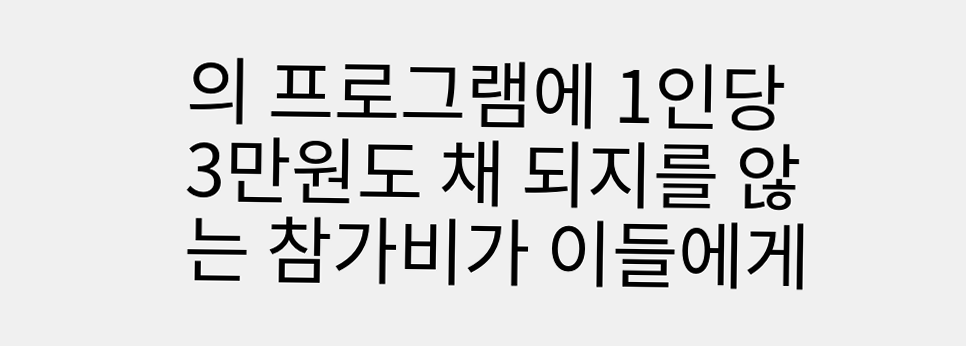의 프로그램에 1인당 3만원도 채 되지를 않는 참가비가 이들에게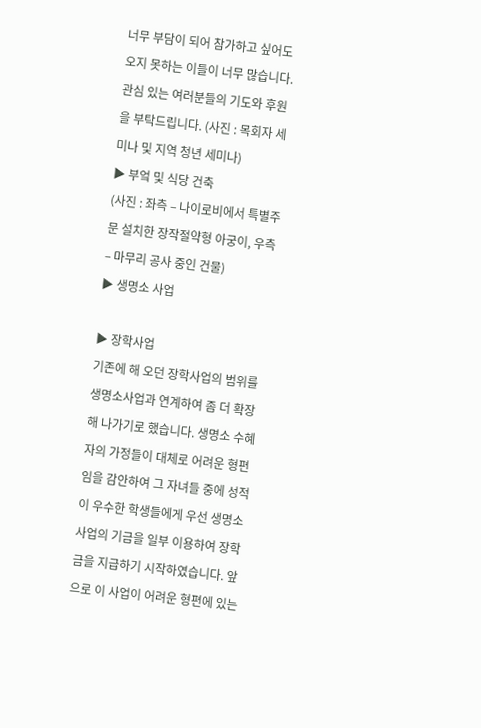너무 부담이 되어 참가하고 싶어도 오지 못하는 이들이 너무 많습니다. 관심 있는 여러분들의 기도와 후원을 부탁드립니다. (사진 : 목회자 세미나 및 지역 청년 세미나)
▶ 부엌 및 식당 건축
(사진 : 좌측 – 나이로비에서 특별주문 설치한 장작절약형 아궁이, 우측 – 마무리 공사 중인 건물)
▶ 생명소 사업

▶ 장학사업
기존에 해 오던 장학사업의 범위를 생명소사업과 연계하여 좀 더 확장해 나가기로 했습니다. 생명소 수혜자의 가정들이 대체로 어려운 형편임을 감안하여 그 자녀들 중에 성적이 우수한 학생들에게 우선 생명소 사업의 기금을 일부 이용하여 장학금을 지급하기 시작하였습니다. 앞으로 이 사업이 어려운 형편에 있는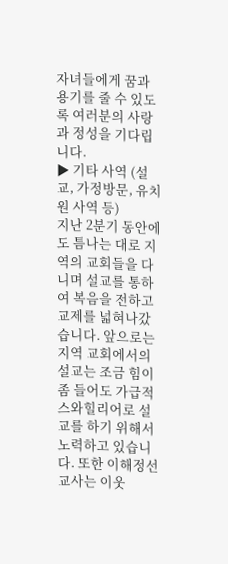자녀들에게 꿈과 용기를 줄 수 있도록 여러분의 사랑과 정성을 기다립니다.
▶ 기타 사역 (설교, 가정방문, 유치원 사역 등)
지난 2분기 동안에도 틈나는 대로 지역의 교회들을 다니며 설교를 통하여 복음을 전하고 교제를 넓혀나갔습니다. 앞으로는 지역 교회에서의 설교는 조금 힘이 좀 들어도 가급적 스와힐리어로 설교를 하기 위해서 노력하고 있습니다. 또한 이해정선교사는 이웃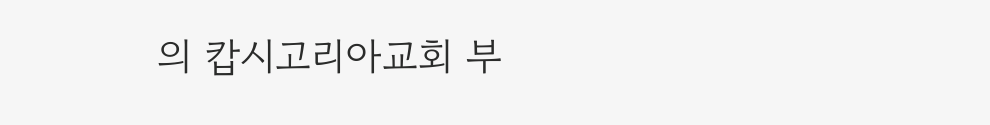의 캅시고리아교회 부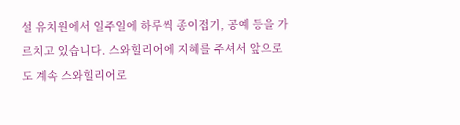설 유치원에서 일주일에 하루씩 종이접기, 공예 등을 가르치고 있습니다. 스와힐리어에 지혜를 주셔서 앞으로도 계속 스와힐리어로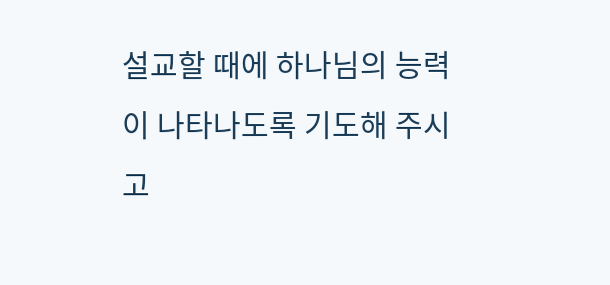설교할 때에 하나님의 능력이 나타나도록 기도해 주시고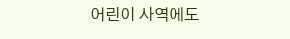어린이 사역에도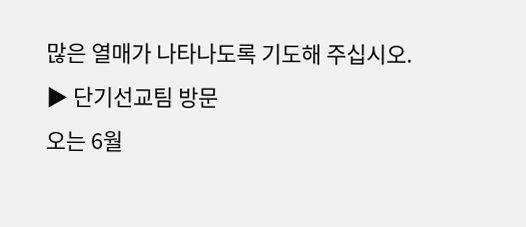많은 열매가 나타나도록 기도해 주십시오.
▶ 단기선교팀 방문
오는 6월